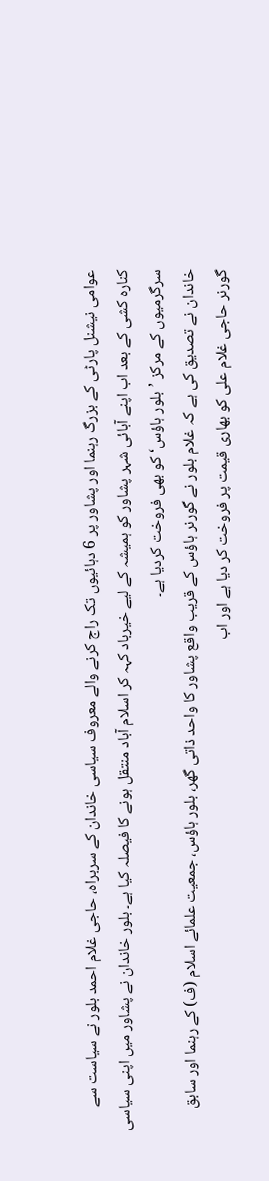عوامی نیشنل پارٹی کے بزرگ رہنما اور پشاور پر 6 دہائیوں تک راج کرنے والے معروف سیاسی خاندان کے سربراہ، حاجی غلام احمد بلور نے سیاست سے کنارہ کشی کے بعد اب اپنے آبائی شہر پشاور کو ہمیشہ کے لیے خیرباد کہہ کر اسلام آباد منتقل ہونے کا فیصلہ کیا ہے۔ بلور خاندان نے پشاور میں اپنی سیاسی سرگرمیوں کے مرکز ’بلور ہاؤس‘ کو بھی فروخت کردیا ہے۔
خاندان نے تصدیق کی ہے کہ غلام بلور نے گورنر ہاؤس کے قریب واقع پشاور کا واحد ذاتی گھر، بلور ہاؤس، جمعیت علمائے اسلام (ف) کے رہنما اور سابق گورنر حاجی غلام علی کو بھاری قیمت پر فروخت کر دیا ہے اور اب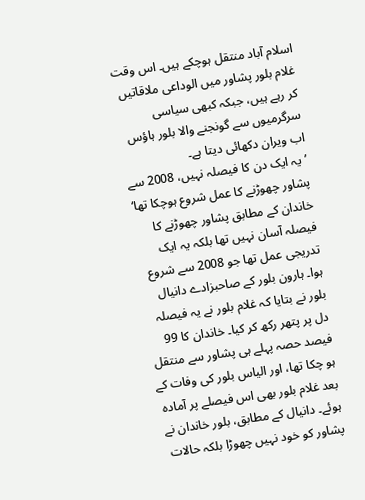اسلام آباد منتقل ہوچکے ہیں۔ اس وقت غلام بلور پشاور میں الوداعی ملاقاتیں کر رہے ہیں، جبکہ کبھی سیاسی سرگرمیوں سے گونجنے والا بلور ہاؤس اب ویران دکھائی دیتا ہے۔
’یہ ایک دن کا فیصلہ نہیں، 2008 سے پشاور چھوڑنے کا عمل شروع ہوچکا تھا‘
خاندان کے مطابق پشاور چھوڑنے کا فیصلہ آسان نہیں تھا بلکہ یہ ایک تدریجی عمل تھا جو 2008 سے شروع ہوا۔ ہارون بلور کے صاحبزادے دانیال بلور نے بتایا کہ غلام بلور نے یہ فیصلہ دل پر پتھر رکھ کر کیا۔ خاندان کا 99 فیصد حصہ پہلے ہی پشاور سے منتقل ہو چکا تھا، اور الیاس بلور کی وفات کے بعد غلام بلور بھی اس فیصلے پر آمادہ ہوئے۔ دانیال کے مطابق، بلور خاندان نے پشاور کو خود نہیں چھوڑا بلکہ حالات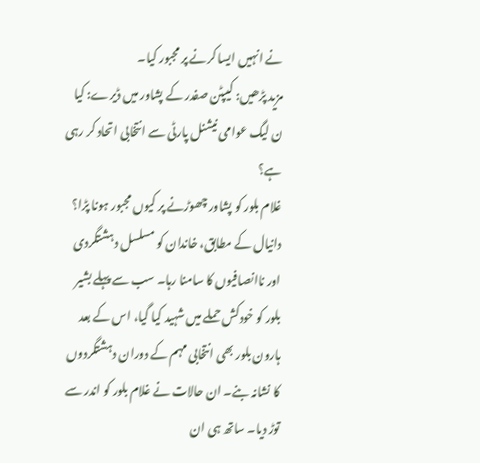نے انہیں ایسا کرنے پر مجبور کیا۔
مزید پڑھیں: کیپٹن صفدر کے پشاور میں ڈیرے: کیا ن لیگ عوامی نیشنل پارٹی سے انتخابی اتحاد کر رہی ہے؟
غلام بلور کو پشاور چھوڑنے پر کیوں مجبور ہونا پڑا؟
دانیال کے مطابق، خاندان کو مسلسل دہشتگردی اور ناانصافیوں کا سامنا رہا۔ سب سے پہلے بشیر بلور کو خودکش حملے میں شہید کیا گیا، اس کے بعد ہارون بلور بھی انتخابی مہم کے دوران دہشتگردوں کا نشانہ بنے۔ ان حالات نے غلام بلور کو اندر سے توڑ دیا۔ ساتھ ہی ان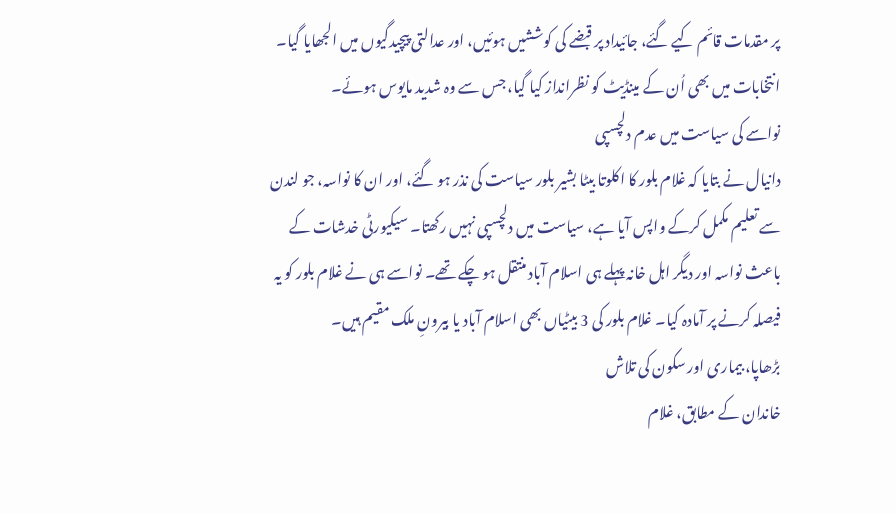پر مقدمات قائم کیے گئے، جائیداد پر قبضے کی کوششیں ہوئیں، اور عدالتی پیچیدگیوں میں الجھایا گیا۔ انتخابات میں بھی اُن کے مینڈیٹ کو نظرانداز کیا گیا، جس سے وہ شدید مایوس ہوئے۔
نواسے کی سیاست میں عدم دلچسپی
دانیال نے بتایا کہ غلام بلور کا اکلوتا بیٹا بشیر بلور سیاست کی نذر ہو گئے، اور ان کا نواسہ، جو لندن سے تعلیم مکمل کرکے واپس آیا ہے، سیاست میں دلچسپی نہیں رکھتا۔ سیکیورٹی خدشات کے باعث نواسہ اور دیگر اہل خانہ پہلے ہی اسلام آباد منتقل ہو چکے تھے۔ نواسے ہی نے غلام بلور کو یہ فیصلہ کرنے پر آمادہ کیا۔ غلام بلور کی 3 بیٹیاں بھی اسلام آباد یا بیرونِ ملک مقیم ہیں۔
بڑھاپا، بیماری اور سکون کی تلاش
خاندان کے مطابق، غلام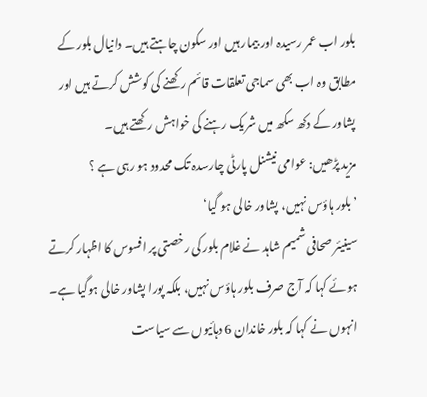بلور اب عمر رسیدہ اور بیمار ہیں اور سکون چاہتے ہیں۔ دانیال بلور کے مطابق وہ اب بھی سماجی تعلقات قائم رکھنے کی کوشش کرتے ہیں اور پشاور کے دکھ سکھ میں شریک رہنے کی خواہش رکھتے ہیں۔
مزید پڑھیں: عوامی نیشنل پارٹی چارسدہ تک محدود ہو رہی ہے ؟
’بلور ہاؤس نہیں، پشاور خالی ہو گیا‘
سینیئر صحافی شمیم شاہد نے غلام بلور کی رخصتی پر افسوس کا اظہار کرتے ہوئے کہا کہ آج صرف بلور ہاؤس نہیں، بلکہ پورا پشاور خالی ہوگیا ہے۔ انہوں نے کہا کہ بلور خاندان 6 دہائیوں سے سیاست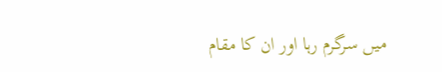میں سرگرم رہا اور ان کا مقام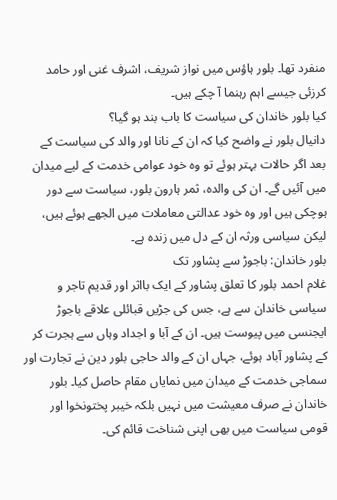منفرد تھا۔ بلور ہاؤس میں نواز شریف، اشرف غنی اور حامد کرزئی جیسے اہم رہنما آ چکے ہیں۔
کیا بلور خاندان کی سیاست کا باب بند ہو گیا؟
دانیال بلور نے واضح کیا کہ ان کے نانا اور والد کی سیاست کے بعد اگر حالات بہتر ہوئے تو وہ خود عوامی خدمت کے لیے میدان میں آئیں گے۔ ان کی والدہ، ثمر ہارون بلور، سیاست سے دور ہوچکی ہیں اور وہ خود عدالتی معاملات میں الجھے ہوئے ہیں، لیکن سیاسی ورثہ ان کے دل میں زندہ ہے۔
بلور خاندان: باجوڑ سے پشاور تک
غلام احمد بلور کا تعلق پشاور کے ایک بااثر اور قدیم تاجر و سیاسی خاندان سے ہے، جس کی جڑیں قبائلی علاقے باجوڑ ایجنسی میں پیوست ہیں۔ ان کے آبا و اجداد وہاں سے ہجرت کر کے پشاور آباد ہوئے، جہاں ان کے والد حاجی بلور دین نے تجارت اور سماجی خدمت کے میدان میں نمایاں مقام حاصل کیا۔ بلور خاندان نے صرف معیشت میں نہیں بلکہ خیبر پختونخوا اور قومی سیاست میں بھی اپنی شناخت قائم کی۔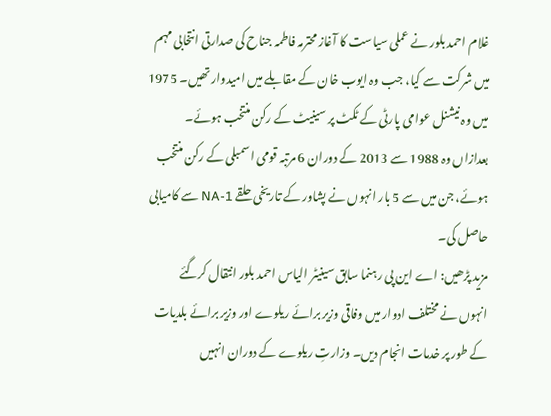غلام احمد بلور نے عملی سیاست کا آغاز محترمہ فاطمہ جناح کی صدارتی انتخابی مہم میں شرکت سے کیا، جب وہ ایوب خان کے مقابلے میں امیدوار تھیں۔ 1975 میں وہ نیشنل عوامی پارٹی کے ٹکٹ پر سینیٹ کے رکن منتخب ہوئے۔ بعدازاں وہ 1988 سے 2013 کے دوران 6 مرتبہ قومی اسمبلی کے رکن منتخب ہوئے، جن میں سے 5 بار انہوں نے پشاور کے تاریخی حلقے NA-1 سے کامیابی حاصل کی۔
مزید پڑھیں: اے این پی رہنما سابق سینیٹر الیاس احمد بلور انتقال کرگئے
انہوں نے مختلف ادوار میں وفاقی وزیر برائے ریلوے اور وزیر برائے بلدیات کے طور پر خدمات انجام دیں۔ وزارتِ ریلوے کے دوران انہیں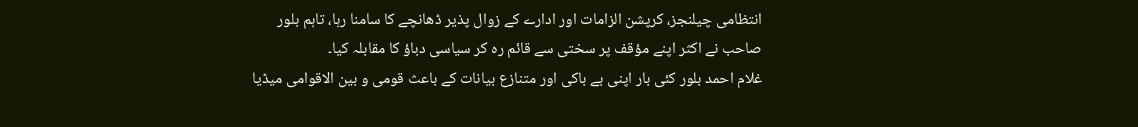انتظامی چیلنجز، کرپشن الزامات اور ادارے کے زوال پذیر ڈھانچے کا سامنا رہا، تاہم بلور صاحب نے اکثر اپنے مؤقف پر سختی سے قائم رہ کر سیاسی دباؤ کا مقابلہ کیا۔
غلام احمد بلور کئی بار اپنی بے باکی اور متنازع بیانات کے باعث قومی و بین الاقوامی میڈیا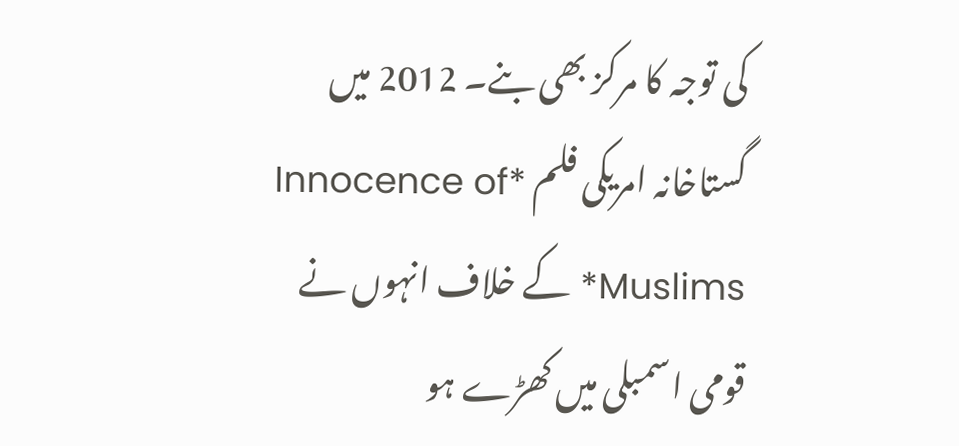کی توجہ کا مرکز بھی بنے۔ 2012 میں گستاخانہ امریکی فلم *Innocence of Muslims* کے خلاف انہوں نے قومی اسمبلی میں کھڑے ہو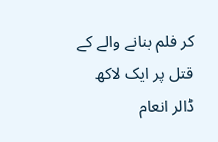کر فلم بنانے والے کے قتل پر ایک لاکھ ڈالر انعام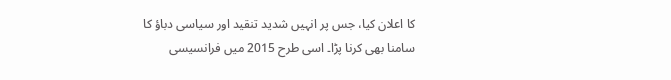کا اعلان کیا، جس پر انہیں شدید تنقید اور سیاسی دباؤ کا سامنا بھی کرنا پڑا۔ اسی طرح 2015 میں فرانسیسی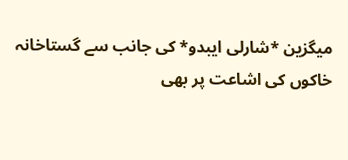میگزین *شارلی ایبدو* کی جانب سے گستاخانہ خاکوں کی اشاعت پر بھی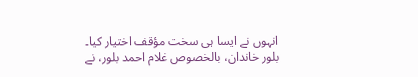انہوں نے ایسا ہی سخت مؤقف اختیار کیا۔
بلور خاندان، بالخصوص غلام احمد بلور، نے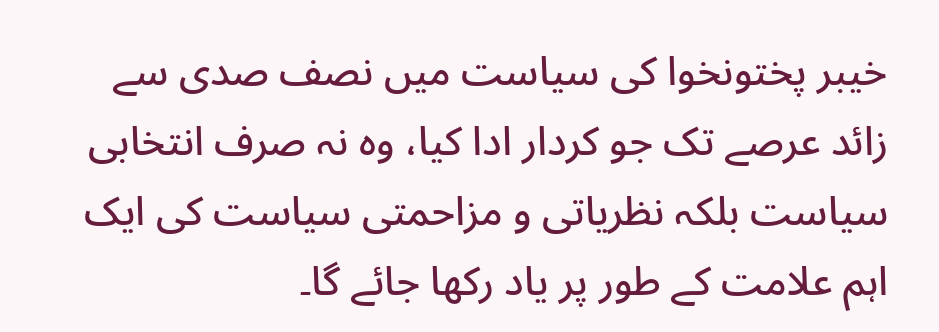خیبر پختونخوا کی سیاست میں نصف صدی سے زائد عرصے تک جو کردار ادا کیا، وہ نہ صرف انتخابی سیاست بلکہ نظریاتی و مزاحمتی سیاست کی ایک اہم علامت کے طور پر یاد رکھا جائے گا۔